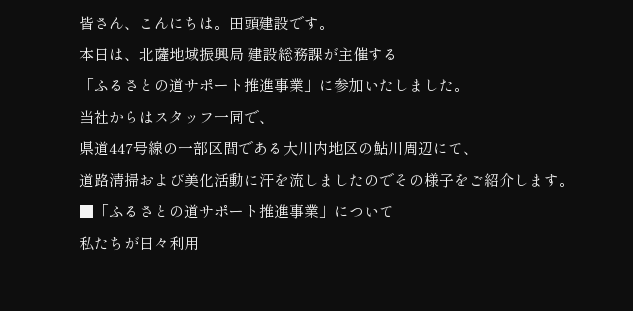皆さん、こんにちは。田頭建設です。
本日は、北薩地域振興局 建設総務課が主催する
「ふるさとの道サポート推進事業」に参加いたしました。
当社からはスタッフ一同で、
県道447号線の一部区間である大川内地区の鮎川周辺にて、
道路清掃および美化活動に汗を流しましたのでその様子をご紹介します。
■「ふるさとの道サポート推進事業」について
私たちが日々利用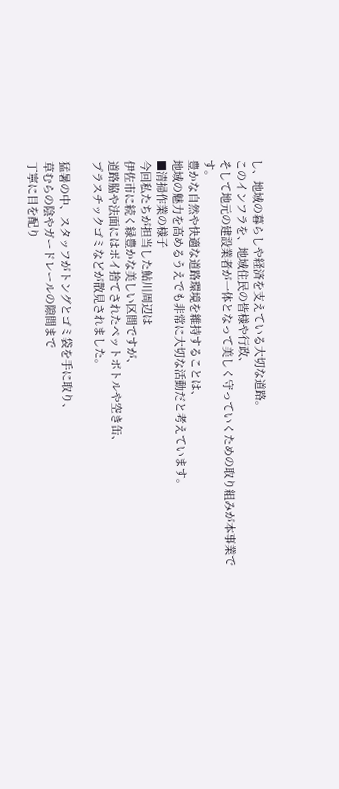し、地域の暮らしや経済を支えている大切な道路。
このインフラを、地域住民の皆様や行政、
そして地元の建設業者が一体となって美しく守っていくための取り組みが本事業です。
豊かな自然や快適な道路環境を維持することは、
地域の魅力を高めるうえでも非常に大切な活動だと考えています。
■清掃作業の様子
今回私たちが担当した鮎川周辺は
伊佐市に続く緑豊かな美しい区間ですが、
道路脇や法面にはポイ捨てされたペットボトルや空き缶、
プラスチックゴミなどが散見されました。

猛暑の中、スタッフがトングとゴミ袋を手に取り、
草むらの陰やガードレールの隙間まで
丁寧に目を配り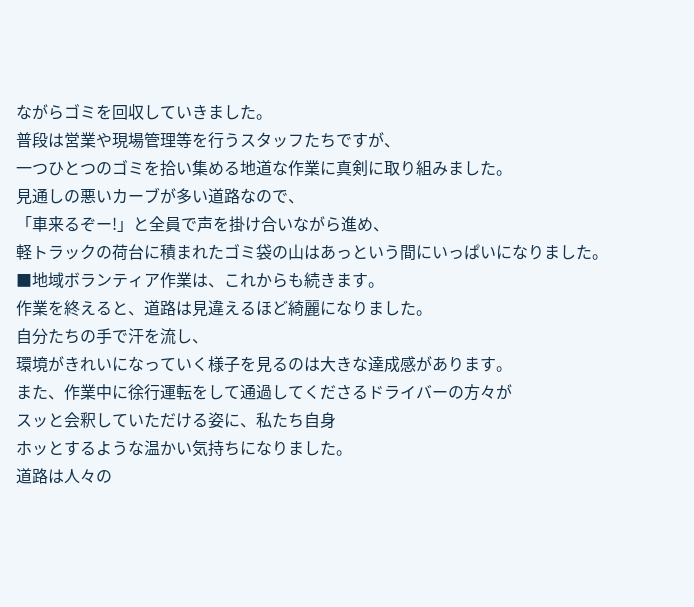ながらゴミを回収していきました。
普段は営業や現場管理等を行うスタッフたちですが、
一つひとつのゴミを拾い集める地道な作業に真剣に取り組みました。
見通しの悪いカーブが多い道路なので、
「車来るぞー!」と全員で声を掛け合いながら進め、
軽トラックの荷台に積まれたゴミ袋の山はあっという間にいっぱいになりました。
■地域ボランティア作業は、これからも続きます。
作業を終えると、道路は見違えるほど綺麗になりました。
自分たちの手で汗を流し、
環境がきれいになっていく様子を見るのは大きな達成感があります。
また、作業中に徐行運転をして通過してくださるドライバーの方々が
スッと会釈していただける姿に、私たち自身
ホッとするような温かい気持ちになりました。
道路は人々の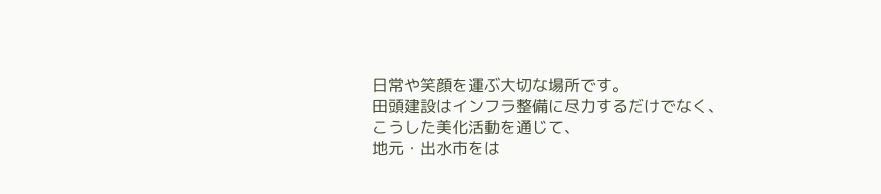日常や笑顔を運ぶ大切な場所です。
田頭建設はインフラ整備に尽力するだけでなく、
こうした美化活動を通じて、
地元・出水市をは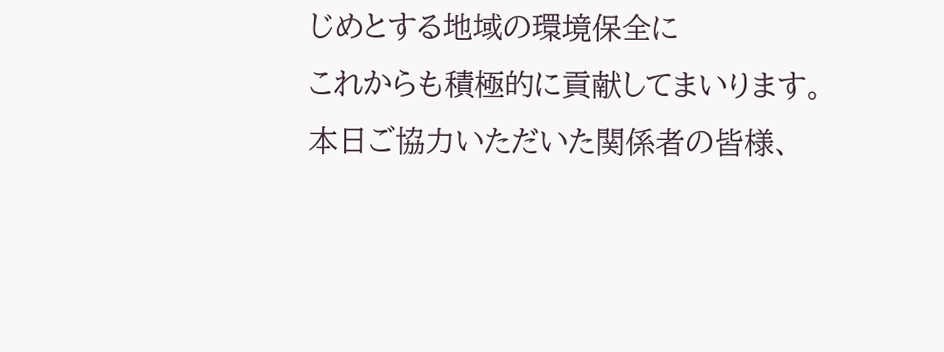じめとする地域の環境保全に
これからも積極的に貢献してまいります。
本日ご協力いただいた関係者の皆様、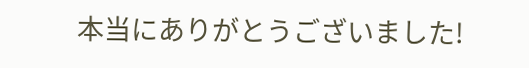本当にありがとうございました!